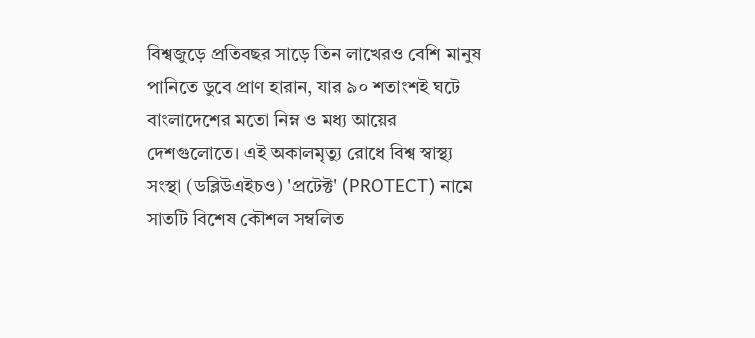বিশ্বজুড়ে প্রতিবছর সাড়ে তিন লাখেরও বেশি মানুষ পানিতে ডুবে প্রাণ হারান, যার ৯০ শতাংশই ঘটে বাংলাদেশের মতো নিম্ন ও মধ্য আয়ের দেশগুলোতে। এই অকালমৃত্যু রোধে বিশ্ব স্বাস্থ্য সংস্থা (ডব্লিউএইচও) 'প্রটেক্ট' (PROTECT) নামে সাতটি বিশেষ কৌশল সম্বলিত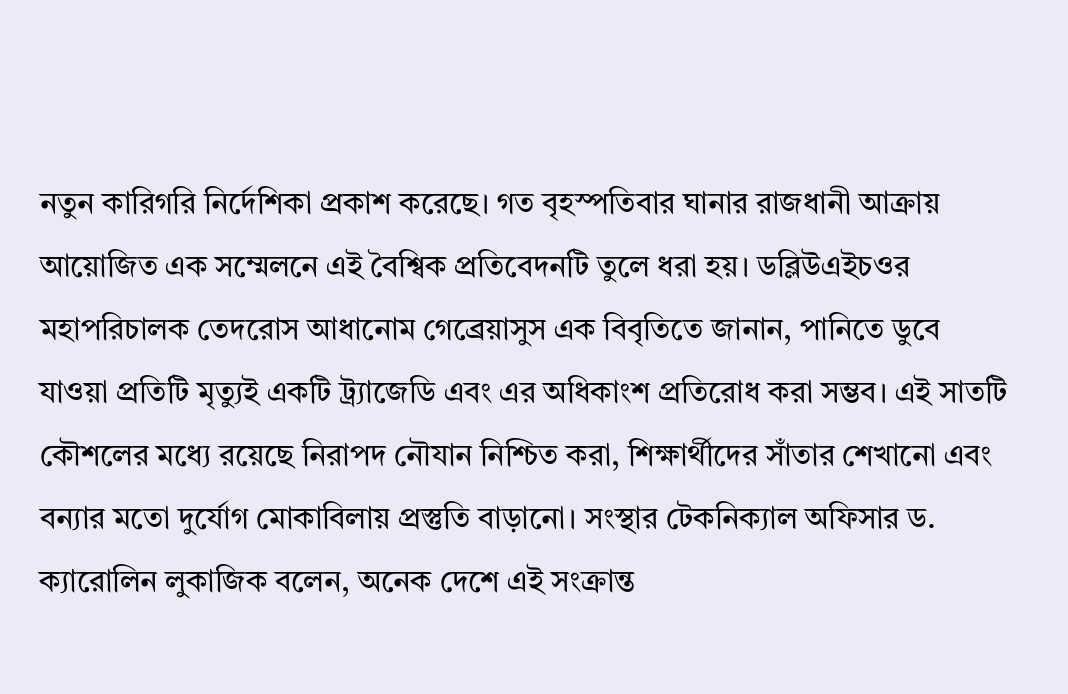নতুন কারিগরি নির্দেশিকা প্রকাশ করেছে। গত বৃহস্পতিবার ঘানার রাজধানী আক্রায় আয়োজিত এক সম্মেলনে এই বৈশ্বিক প্রতিবেদনটি তুলে ধরা হয়। ডব্লিউএইচওর মহাপরিচালক তেদরোস আধানোম গেব্রেয়াসুস এক বিবৃতিতে জানান, পানিতে ডুবে যাওয়া প্রতিটি মৃত্যুই একটি ট্র্যাজেডি এবং এর অধিকাংশ প্রতিরোধ করা সম্ভব। এই সাতটি কৌশলের মধ্যে রয়েছে নিরাপদ নৌযান নিশ্চিত করা, শিক্ষার্থীদের সাঁতার শেখানো এবং বন্যার মতো দুর্যোগ মোকাবিলায় প্রস্তুতি বাড়ানো। সংস্থার টেকনিক্যাল অফিসার ড. ক্যারোলিন লুকাজিক বলেন, অনেক দেশে এই সংক্রান্ত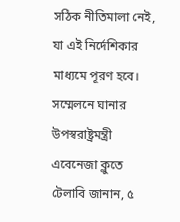সঠিক নীতিমালা নেই, যা এই নির্দেশিকার মাধ্যমে পূরণ হবে। সম্মেলনে ঘানার উপস্বরাষ্ট্রমন্ত্রী এবেনেজা ক্লুতে টেলাবি জানান, ৫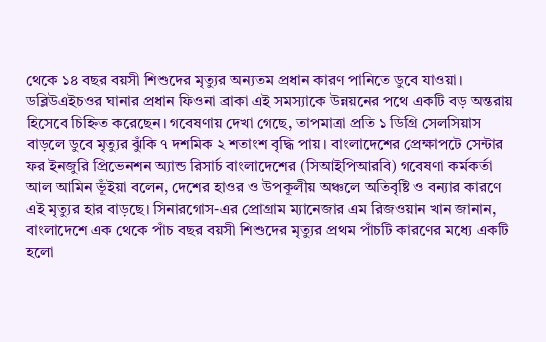থেকে ১৪ বছর বয়সী শিশুদের মৃত্যুর অন্যতম প্রধান কারণ পানিতে ডুবে যাওয়া। ডব্লিউএইচওর ঘানার প্রধান ফিওনা ব্রাকা এই সমস্যাকে উন্নয়নের পথে একটি বড় অন্তরায় হিসেবে চিহ্নিত করেছেন। গবেষণায় দেখা গেছে, তাপমাত্রা প্রতি ১ ডিগ্রি সেলসিয়াস বাড়লে ডুবে মৃত্যুর ঝুঁকি ৭ দশমিক ২ শতাংশ বৃদ্ধি পায়। বাংলাদেশের প্রেক্ষাপটে সেন্টার ফর ইনজুরি প্রিভেনশন অ্যান্ড রিসার্চ বাংলাদেশের (সিআইপিআরবি) গবেষণা কর্মকর্তা আল আমিন ভূঁইয়া বলেন, দেশের হাওর ও উপকূলীয় অঞ্চলে অতিবৃষ্টি ও বন্যার কারণে এই মৃত্যুর হার বাড়ছে। সিনারগোস-এর প্রোগ্রাম ম্যানেজার এম রিজওয়ান খান জানান, বাংলাদেশে এক থেকে পাঁচ বছর বয়সী শিশুদের মৃত্যুর প্রথম পাঁচটি কারণের মধ্যে একটি হলো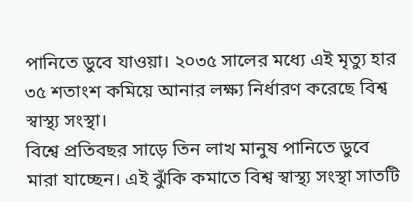পানিতে ডুবে যাওয়া। ২০৩৫ সালের মধ্যে এই মৃত্যু হার ৩৫ শতাংশ কমিয়ে আনার লক্ষ্য নির্ধারণ করেছে বিশ্ব স্বাস্থ্য সংস্থা।
বিশ্বে প্রতিবছর সাড়ে তিন লাখ মানুষ পানিতে ডুবে মারা যাচ্ছেন। এই ঝুঁকি কমাতে বিশ্ব স্বাস্থ্য সংস্থা সাতটি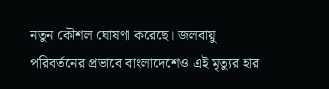নতুন কৌশল ঘোষণা করেছে। জলবায়ু পরিবর্তনের প্রভাবে বাংলাদেশেও এই মৃত্যুর হার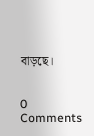বাড়ছে।


0 Comments